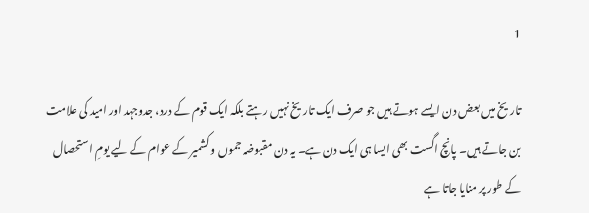1

تاریخ میں بعض دن ایسے ہوتے ہیں جو صرف ایک تاریخ نہیں رہتے بلکہ ایک قوم کے درد، جدوجہد اور امید کی علامت بن جاتے ہیں۔ پانچ اگست بھی ایسا ہی ایک دن ہے۔ یہ دن مقبوضہ جموں و کشمیر کے عوام کے لیے یومِ استحصال کے طور پر منایا جاتا ہے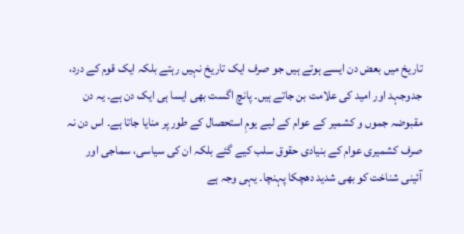تاریخ میں بعض دن ایسے ہوتے ہیں جو صرف ایک تاریخ نہیں رہتے بلکہ ایک قوم کے درد، جدوجہد اور امید کی علامت بن جاتے ہیں۔ پانچ اگست بھی ایسا ہی ایک دن ہے۔ یہ دن مقبوضہ جموں و کشمیر کے عوام کے لیے یومِ استحصال کے طور پر منایا جاتا ہے۔ اس دن نہ صرف کشمیری عوام کے بنیادی حقوق سلب کیے گئے بلکہ ان کی سیاسی، سماجی اور آئینی شناخت کو بھی شدید دھچکا پہنچا۔ یہی وجہ ہے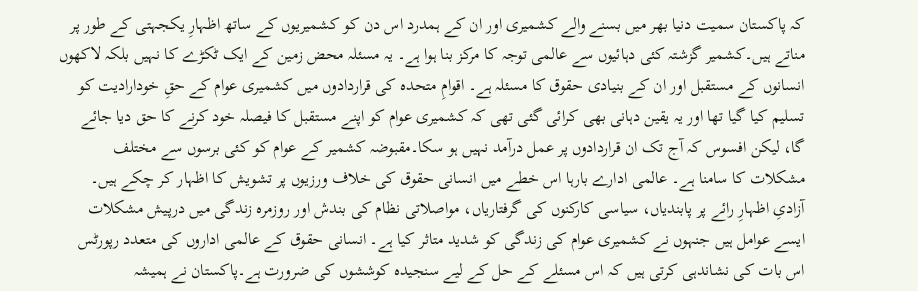کہ پاکستان سمیت دنیا بھر میں بسنے والے کشمیری اور ان کے ہمدرد اس دن کو کشمیریوں کے ساتھ اظہارِ یکجہتی کے طور پر مناتے ہیں۔کشمیر گزشتہ کئی دہائیوں سے عالمی توجہ کا مرکز بنا ہوا ہے۔ یہ مسئلہ محض زمین کے ایک ٹکڑے کا نہیں بلکہ لاکھوں انسانوں کے مستقبل اور ان کے بنیادی حقوق کا مسئلہ ہے۔ اقوامِ متحدہ کی قراردادوں میں کشمیری عوام کے حقِ خودارادیت کو تسلیم کیا گیا تھا اور یہ یقین دہانی بھی کرائی گئی تھی کہ کشمیری عوام کو اپنے مستقبل کا فیصلہ خود کرنے کا حق دیا جائے گا، لیکن افسوس کہ آج تک ان قراردادوں پر عمل درآمد نہیں ہو سکا۔مقبوضہ کشمیر کے عوام کو کئی برسوں سے مختلف مشکلات کا سامنا ہے۔ عالمی ادارے بارہا اس خطے میں انسانی حقوق کی خلاف ورزیوں پر تشویش کا اظہار کر چکے ہیں۔ آزادیِ اظہارِ رائے پر پابندیاں، سیاسی کارکنوں کی گرفتاریاں، مواصلاتی نظام کی بندش اور روزمرہ زندگی میں درپیش مشکلات ایسے عوامل ہیں جنہوں نے کشمیری عوام کی زندگی کو شدید متاثر کیا ہے۔ انسانی حقوق کے عالمی اداروں کی متعدد رپورٹس اس بات کی نشاندہی کرتی ہیں کہ اس مسئلے کے حل کے لیے سنجیدہ کوششوں کی ضرورت ہے۔پاکستان نے ہمیشہ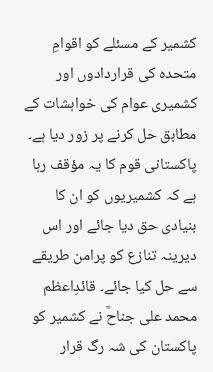کشمیر کے مسئلے کو اقوامِ متحدہ کی قراردادوں اور کشمیری عوام کی خواہشات کے مطابق حل کرنے پر زور دیا ہے۔ پاکستانی قوم کا یہ مؤقف رہا ہے کہ کشمیریوں کو ان کا بنیادی حق دیا جائے اور اس دیرینہ تنازع کو پرامن طریقے سے حل کیا جائے۔ قائدِاعظم محمد علی جناحؒ نے کشمیر کو پاکستان کی شہ رگ قرار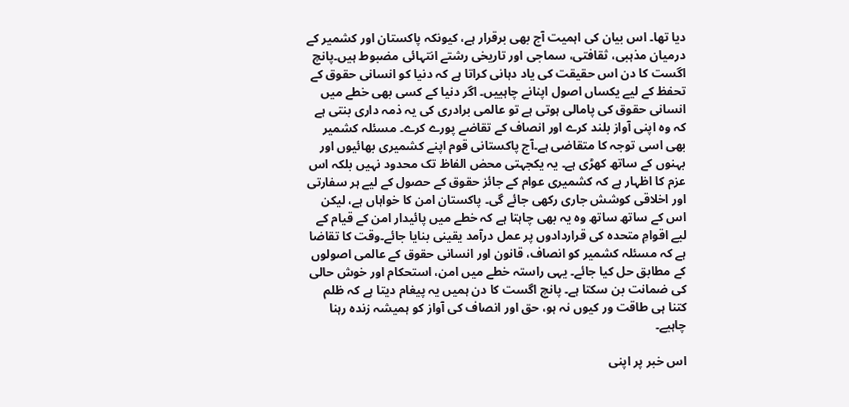دیا تھا۔ اس بیان کی اہمیت آج بھی برقرار ہے، کیونکہ پاکستان اور کشمیر کے درمیان مذہبی، ثقافتی، سماجی اور تاریخی رشتے انتہائی مضبوط ہیں۔پانچ اگست کا دن اس حقیقت کی یاد دہانی کراتا ہے کہ دنیا کو انسانی حقوق کے تحفظ کے لیے یکساں اصول اپنانے چاہییں۔ اگر دنیا کے کسی بھی خطے میں انسانی حقوق کی پامالی ہوتی ہے تو عالمی برادری کی یہ ذمہ داری بنتی ہے کہ وہ اپنی آواز بلند کرے اور انصاف کے تقاضے پورے کرے۔ مسئلہ کشمیر بھی اسی توجہ کا متقاضی ہے۔آج پاکستانی قوم اپنے کشمیری بھائیوں اور بہنوں کے ساتھ کھڑی ہے۔ یہ یکجہتی محض الفاظ تک محدود نہیں بلکہ اس عزم کا اظہار ہے کہ کشمیری عوام کے جائز حقوق کے حصول کے لیے ہر سفارتی اور اخلاقی کوشش جاری رکھی جائے گی۔ پاکستان امن کا خواہاں ہے، لیکن اس کے ساتھ ساتھ وہ یہ بھی چاہتا ہے کہ خطے میں پائیدار امن کے قیام کے لیے اقوامِ متحدہ کی قراردادوں پر عمل درآمد یقینی بنایا جائے۔وقت کا تقاضا ہے کہ مسئلہ کشمیر کو انصاف، قانون اور انسانی حقوق کے عالمی اصولوں کے مطابق حل کیا جائے۔ یہی راستہ خطے میں امن، استحکام اور خوش حالی کی ضمانت بن سکتا ہے۔ پانچ اگست کا دن ہمیں یہ پیغام دیتا ہے کہ ظلم کتنا ہی طاقت ور کیوں نہ ہو، حق اور انصاف کی آواز کو ہمیشہ زندہ رہنا چاہیے۔

اس خبر پر اپنی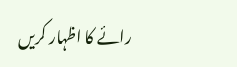رائے کا اظہار کریں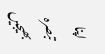اپنا تبصرہ بھیجیں